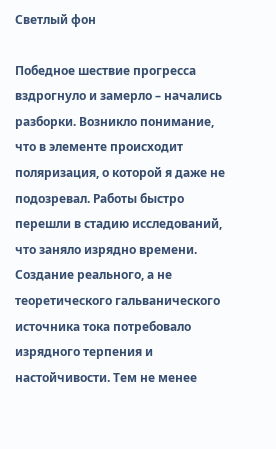Светлый фон

Победное шествие прогресса вздрогнуло и замерло – начались разборки. Возникло понимание, что в элементе происходит поляризация, о которой я даже не подозревал. Работы быстро перешли в стадию исследований, что заняло изрядно времени. Создание реального, а не теоретического гальванического источника тока потребовало изрядного терпения и настойчивости. Тем не менее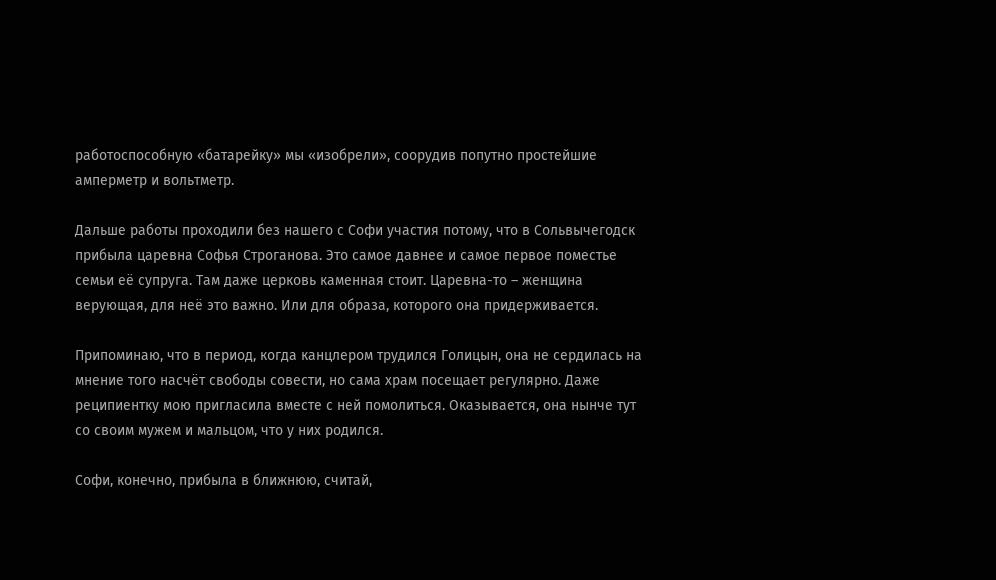работоспособную «батарейку» мы «изобрели», соорудив попутно простейшие амперметр и вольтметр.

Дальше работы проходили без нашего с Софи участия потому, что в Сольвычегодск прибыла царевна Софья Строганова. Это самое давнее и самое первое поместье семьи её супруга. Там даже церковь каменная стоит. Царевна-то – женщина верующая, для неё это важно. Или для образа, которого она придерживается.

Припоминаю, что в период, когда канцлером трудился Голицын, она не сердилась на мнение того насчёт свободы совести, но сама храм посещает регулярно. Даже реципиентку мою пригласила вместе с ней помолиться. Оказывается, она нынче тут со своим мужем и мальцом, что у них родился.

Софи, конечно, прибыла в ближнюю, считай,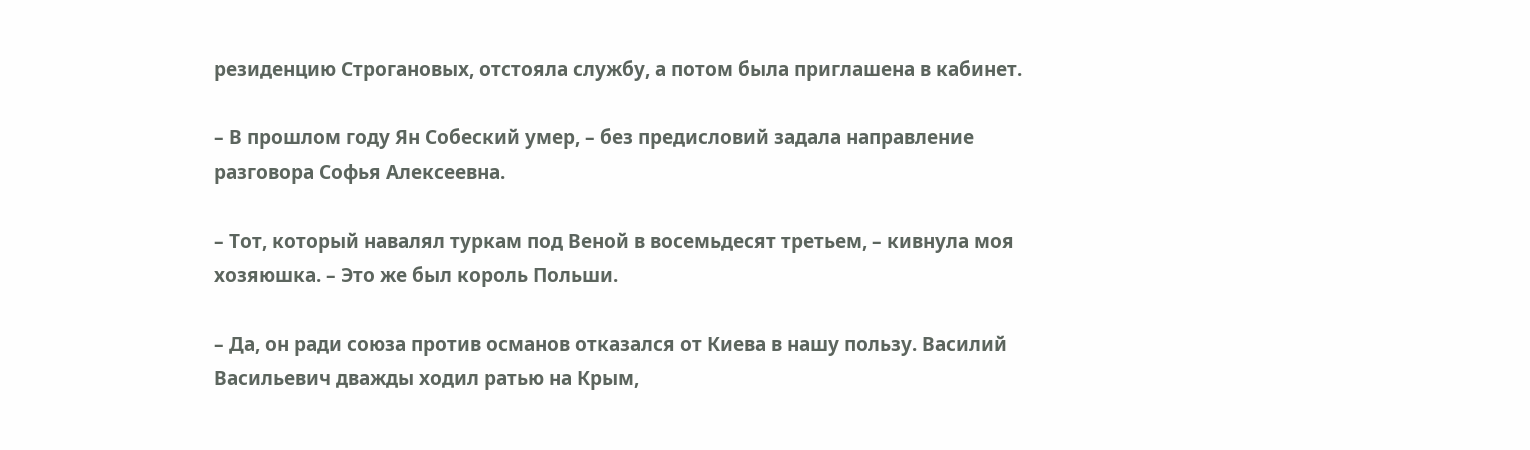резиденцию Строгановых, отстояла службу, а потом была приглашена в кабинет.

– В прошлом году Ян Собеский умер, – без предисловий задала направление разговора Софья Алексеевна.

– Тот, который навалял туркам под Веной в восемьдесят третьем, – кивнула моя хозяюшка. – Это же был король Польши.

– Да, он ради союза против османов отказался от Киева в нашу пользу. Василий Васильевич дважды ходил ратью на Крым,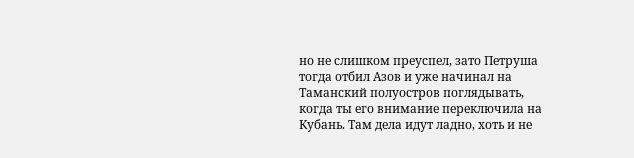но не слишком преуспел, зато Петруша тогда отбил Азов и уже начинал на Таманский полуостров поглядывать, когда ты его внимание переключила на Кубань. Там дела идут ладно, хоть и не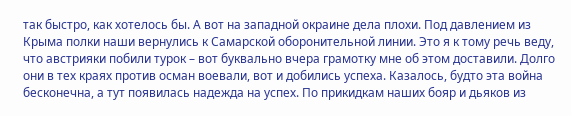так быстро, как хотелось бы. А вот на западной окраине дела плохи. Под давлением из Крыма полки наши вернулись к Самарской оборонительной линии. Это я к тому речь веду, что австрияки побили турок – вот буквально вчера грамотку мне об этом доставили. Долго они в тех краях против осман воевали, вот и добились успеха. Казалось, будто эта война бесконечна, а тут появилась надежда на успех. По прикидкам наших бояр и дьяков из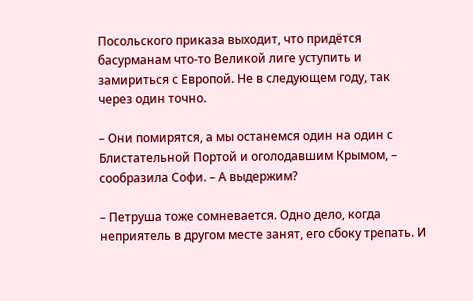Посольского приказа выходит, что придётся басурманам что-то Великой лиге уступить и замириться с Европой. Не в следующем году, так через один точно.

– Они помирятся, а мы останемся один на один с Блистательной Портой и оголодавшим Крымом, – сообразила Софи. – А выдержим?

– Петруша тоже сомневается. Одно дело, когда неприятель в другом месте занят, его сбоку трепать. И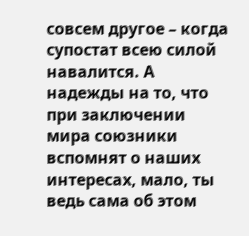совсем другое – когда супостат всею силой навалится. А надежды на то, что при заключении мира союзники вспомнят о наших интересах, мало, ты ведь сама об этом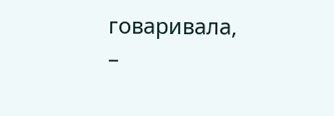говаривала, –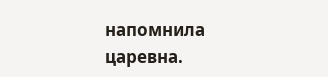напомнила царевна.